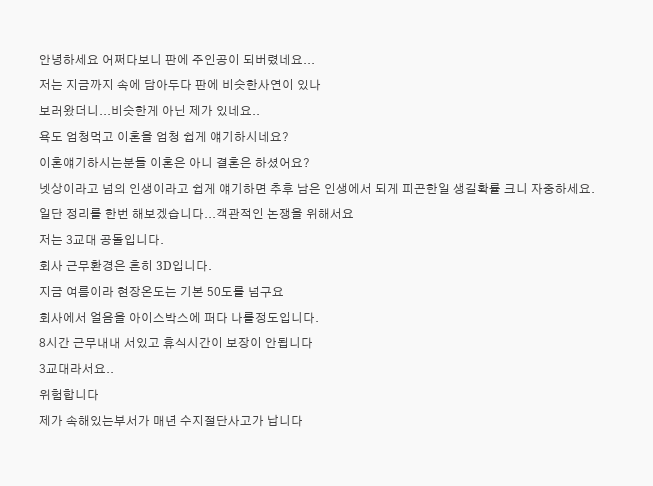안녕하세요 어쩌다보니 판에 주인공이 되버렸네요...
저는 지금까지 속에 담아두다 판에 비슷한사연이 있나
보러왔더니...비슷한게 아닌 제가 있네요..
욕도 엄청먹고 이혼을 엄청 쉽게 얘기하시네요?
이혼얘기하시는분들 이혼은 아니 결혼은 하셨어요?
넷상이라고 넘의 인생이라고 쉽게 얘기하면 추후 남은 인생에서 되게 피곤한일 생길확률 크니 자중하세요.
일단 정리를 한번 해보겠습니다...객관적인 논쟁을 위해서요
저는 3교대 공돌입니다.
회사 근무환경은 흔히 3D입니다.
지금 여름이라 현장온도는 기본 50도를 넘구요
회사에서 얼음을 아이스박스에 퍼다 나를정도입니다.
8시간 근무내내 서있고 휴식시간이 보장이 안됩니다
3교대라서요..
위험합니다
제가 속해있는부서가 매년 수지절단사고가 납니다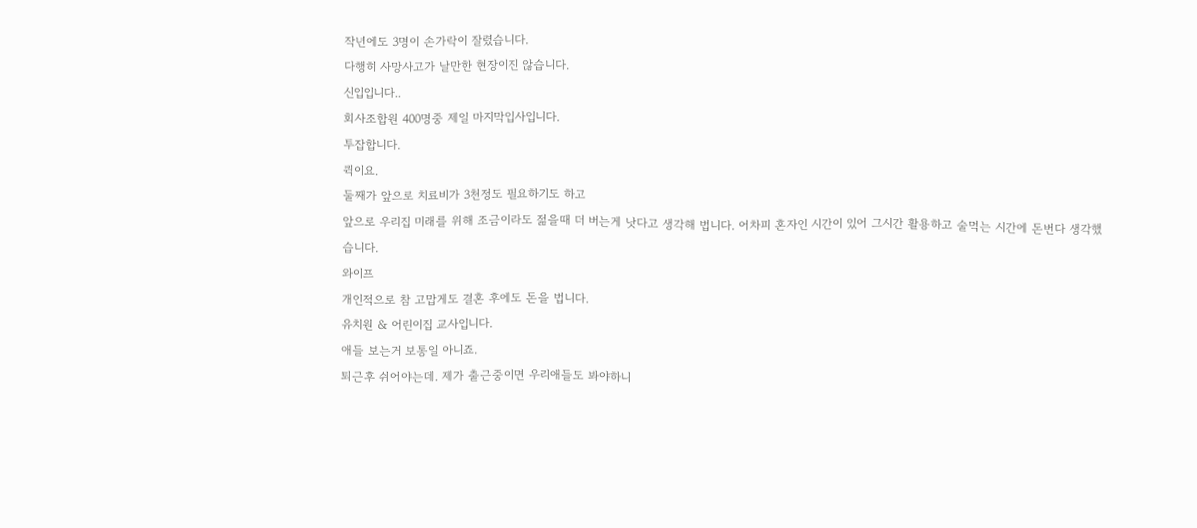작년에도 3명이 손가락이 잘렸습니다.
다행히 사망사고가 날만한 현장이진 않습니다.
신입입니다..
회사조합원 400명중 제일 마지막입사입니다.
투잡합니다.
퀵이요.
둘째가 앞으로 치료비가 3천정도 필요하기도 하고
앞으로 우리집 미래를 위해 조금이라도 젊을때 더 버는게 낫다고 생각해 법니다. 어차피 혼자인 시간이 있어 그시간 활용하고 술먹는 시간에 돈번다 생각했습니다.
와이프
개인적으로 참 고맙게도 결혼 후에도 돈을 법니다.
유치원 & 어린이집 교사입니다.
애들 보는거 보통일 아니죠.
퇴근후 쉬어야는데. 제가 출근중이면 우리애들도 봐야하니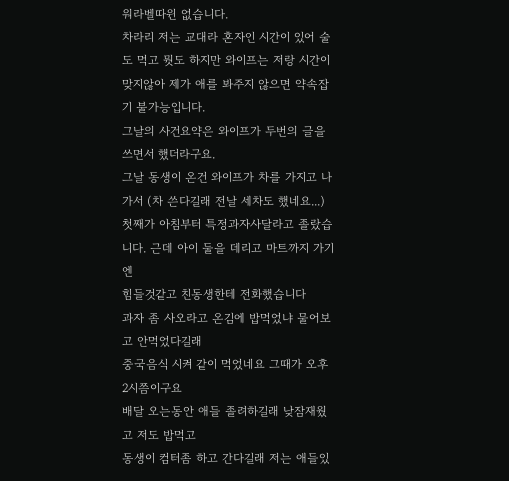워라벨따윈 없습니다.
차라리 저는 교대라 혼자인 시간이 있어 술도 먹고 뭣도 하지만 와이프는 저랑 시간이 맞지않아 제가 애를 봐주지 않으면 약속잡기 불가능입니다.
그날의 사건요약은 와이프가 두번의 글을 쓰면서 했더라구요.
그날 동생이 온건 와이프가 차를 가지고 나가서 (차 쓴다길래 전날 세차도 했네요...) 첫째가 아침부터 특정과자사달라고 졸랐습니다. 근데 아이 둘을 데리고 마트까지 가기엔
힘들것같고 친동생한테 전화했습니다
과자 좀 사오라고 온김에 밥먹었냐 물어보고 안먹었다길래
중국음식 시켜 같이 먹었네요 그때가 오후 2시쯤이구요
배달 오는동안 애들 졸려하길래 낮잠재웠고 저도 밥먹고
동생이 컴터좀 하고 간다길래 저는 애들있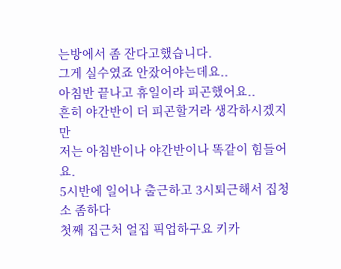는방에서 좀 잔다고했습니다.
그게 실수였죠 안잤어야는데요..
아침반 끝나고 휴일이라 피곤했어요..
흔히 야간반이 더 피곤할거라 생각하시겠지만
저는 아침반이나 야간반이나 똑같이 힘들어요.
5시반에 일어나 출근하고 3시퇴근해서 집청소 좀하다
첫째 집근처 얼집 픽업하구요 키카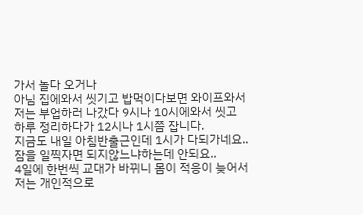가서 놀다 오거나
아님 집에와서 씻기고 밥먹이다보면 와이프와서
저는 부업하러 나갔다 9시나 10시에와서 씻고
하루 정리하다가 12시나 1시쯤 잡니다.
지금도 내일 아침반출근인데 1시가 다되가네요..
잠을 일찍자면 되지않느냐하는데 안되요..
4일에 한번씩 교대가 바뀌니 몸이 적응이 늦어서
저는 개인적으로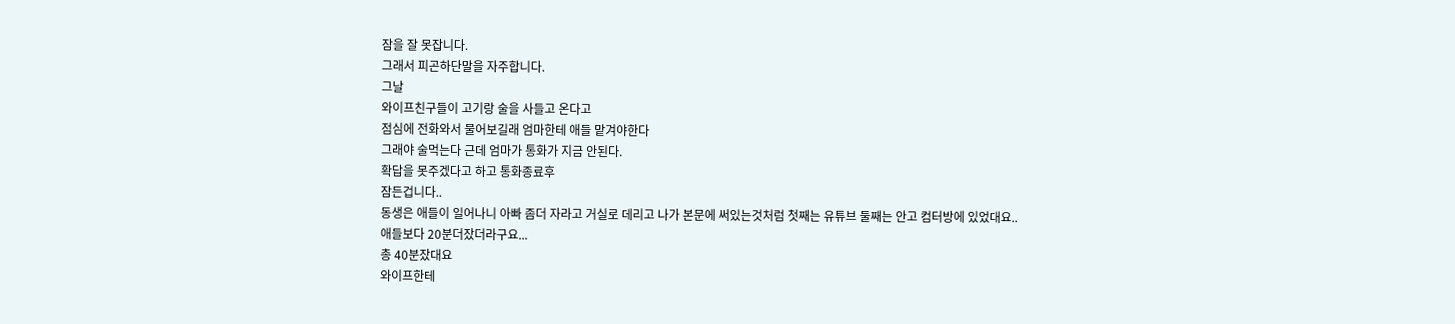잠을 잘 못잡니다.
그래서 피곤하단말을 자주합니다.
그날
와이프친구들이 고기랑 술을 사들고 온다고
점심에 전화와서 물어보길래 엄마한테 애들 맡겨야한다
그래야 술먹는다 근데 엄마가 통화가 지금 안된다.
확답을 못주겠다고 하고 통화종료후
잠든겁니다..
동생은 애들이 일어나니 아빠 좀더 자라고 거실로 데리고 나가 본문에 써있는것처럼 첫째는 유튜브 둘째는 안고 컴터방에 있었대요..
애들보다 20분더잤더라구요...
총 40분잤대요
와이프한테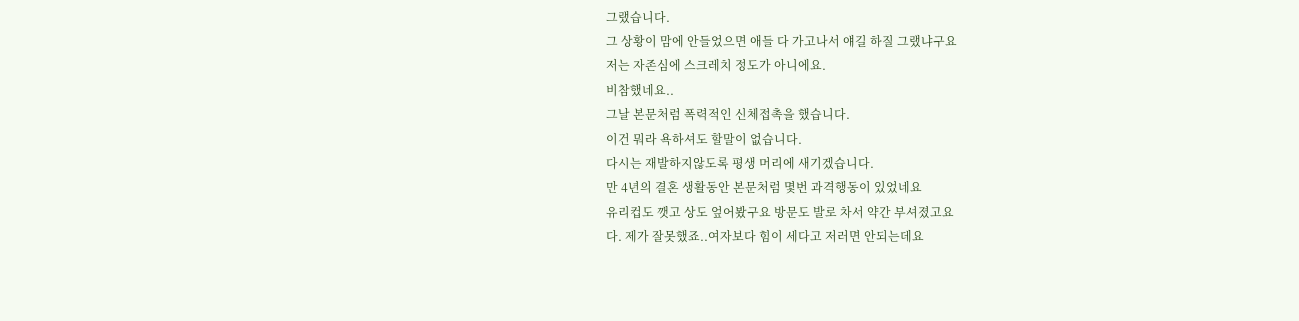그랬습니다.
그 상황이 맘에 안들었으면 애들 다 가고나서 얘길 하질 그랬냐구요
저는 자존심에 스크레치 정도가 아니에요.
비참했네요..
그날 본문처럼 폭력적인 신체접촉을 했습니다.
이건 뭐라 욕하셔도 할말이 없습니다.
다시는 재발하지않도록 평생 머리에 새기겠습니다.
만 4년의 결혼 생활동안 본문처럼 몇번 과격행동이 있었네요
유리컵도 깻고 상도 엎어봤구요 방문도 발로 차서 약간 부셔졌고요
다. 제가 잘못했죠..여자보다 힘이 세다고 저러면 안되는데요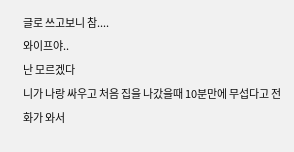글로 쓰고보니 참....
와이프야..
난 모르겠다
니가 나랑 싸우고 처음 집을 나갔을때 10분만에 무섭다고 전화가 와서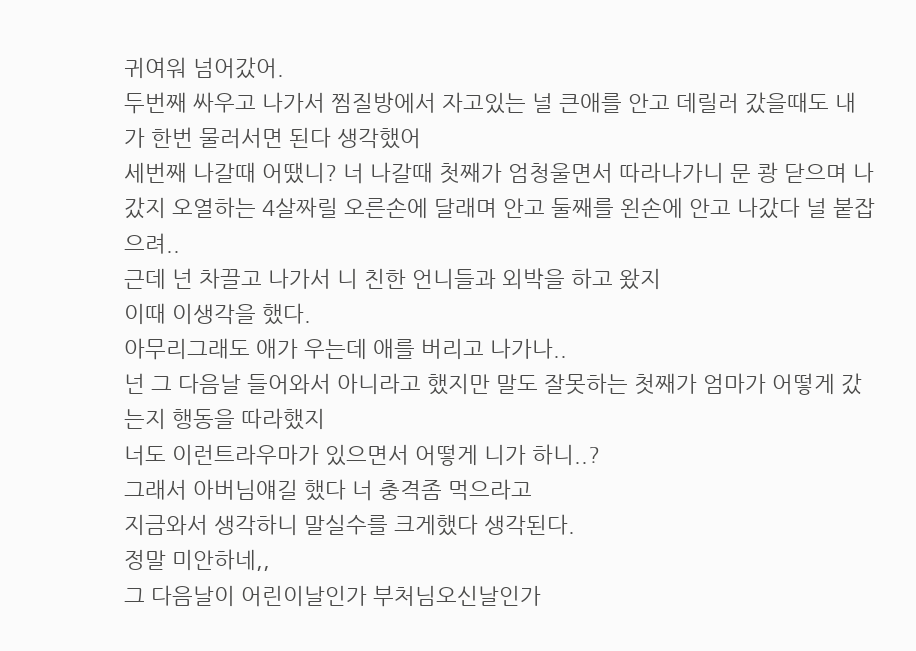귀여워 넘어갔어.
두번째 싸우고 나가서 찜질방에서 자고있는 널 큰애를 안고 데릴러 갔을때도 내가 한번 물러서면 된다 생각했어
세번째 나갈때 어땠니? 너 나갈때 첫째가 엄청울면서 따라나가니 문 쾅 닫으며 나갔지 오열하는 4살짜릴 오른손에 달래며 안고 둘째를 왼손에 안고 나갔다 널 붙잡으려..
근데 넌 차끌고 나가서 니 친한 언니들과 외박을 하고 왔지
이때 이생각을 했다.
아무리그래도 애가 우는데 애를 버리고 나가나..
넌 그 다음날 들어와서 아니라고 했지만 말도 잘못하는 첫째가 엄마가 어떻게 갔는지 행동을 따라했지
너도 이런트라우마가 있으면서 어떻게 니가 하니..?
그래서 아버님얘길 했다 너 충격좀 먹으라고
지금와서 생각하니 말실수를 크게했다 생각된다.
정말 미안하네,,
그 다음날이 어린이날인가 부처님오신날인가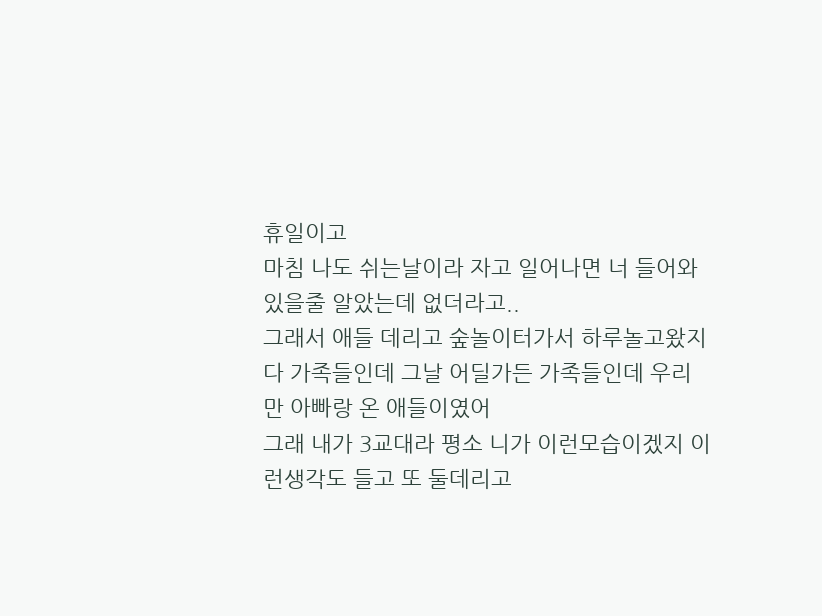휴일이고
마침 나도 쉬는날이라 자고 일어나면 너 들어와있을줄 알았는데 없더라고..
그래서 애들 데리고 숲놀이터가서 하루놀고왔지
다 가족들인데 그날 어딜가든 가족들인데 우리만 아빠랑 온 애들이였어
그래 내가 3교대라 평소 니가 이런모습이겠지 이런생각도 들고 또 둘데리고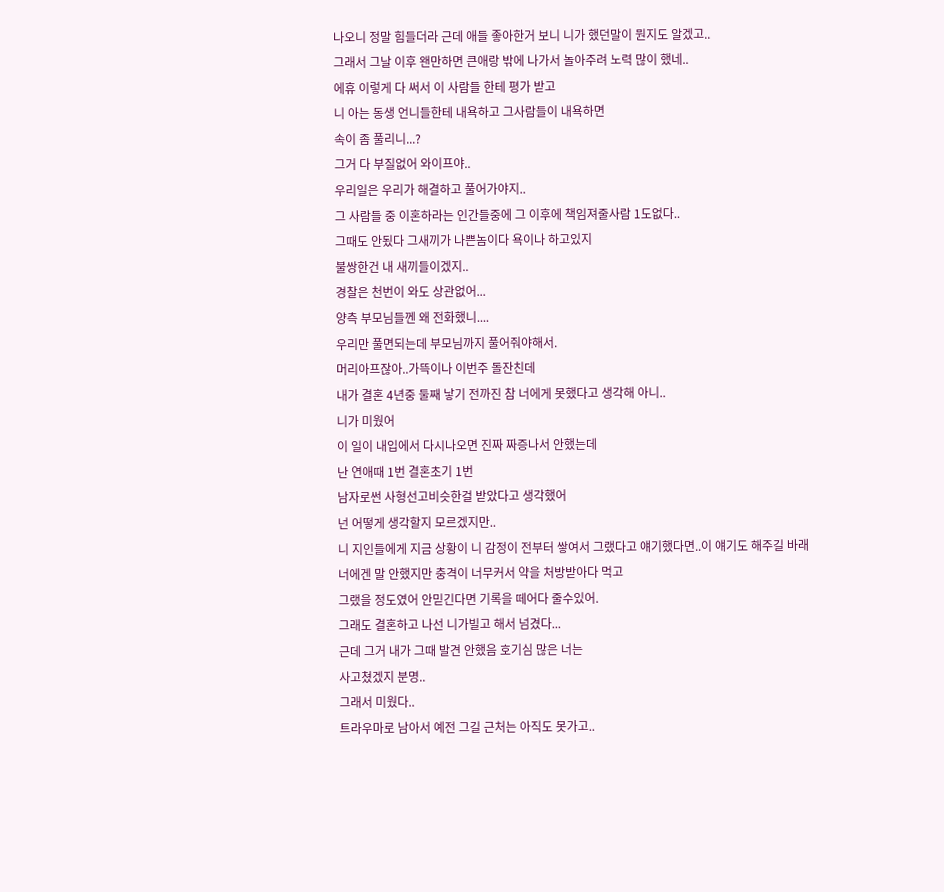나오니 정말 힘들더라 근데 애들 좋아한거 보니 니가 했던말이 뭔지도 알겠고..
그래서 그날 이후 왠만하면 큰애랑 밖에 나가서 놀아주려 노력 많이 했네..
에휴 이렇게 다 써서 이 사람들 한테 평가 받고
니 아는 동생 언니들한테 내욕하고 그사람들이 내욕하면
속이 좀 풀리니...?
그거 다 부질없어 와이프야..
우리일은 우리가 해결하고 풀어가야지..
그 사람들 중 이혼하라는 인간들중에 그 이후에 책임져줄사람 1도없다..
그때도 안됬다 그새끼가 나쁜놈이다 욕이나 하고있지
불쌍한건 내 새끼들이겠지..
경찰은 천번이 와도 상관없어...
양측 부모님들껜 왜 전화했니....
우리만 풀면되는데 부모님까지 풀어줘야해서.
머리아프잖아..가뜩이나 이번주 돌잔친데
내가 결혼 4년중 둘째 낳기 전까진 참 너에게 못했다고 생각해 아니..
니가 미웠어
이 일이 내입에서 다시나오면 진짜 짜증나서 안했는데
난 연애때 1번 결혼초기 1번
남자로썬 사형선고비슷한걸 받았다고 생각했어
넌 어떻게 생각할지 모르겠지만..
니 지인들에게 지금 상황이 니 감정이 전부터 쌓여서 그랬다고 얘기했다면..이 얘기도 해주길 바래
너에겐 말 안했지만 충격이 너무커서 약을 처방받아다 먹고
그랬을 정도였어 안믿긴다면 기록을 떼어다 줄수있어.
그래도 결혼하고 나선 니가빌고 해서 넘겼다...
근데 그거 내가 그때 발견 안했음 호기심 많은 너는
사고쳤겠지 분명..
그래서 미웠다..
트라우마로 남아서 예전 그길 근처는 아직도 못가고..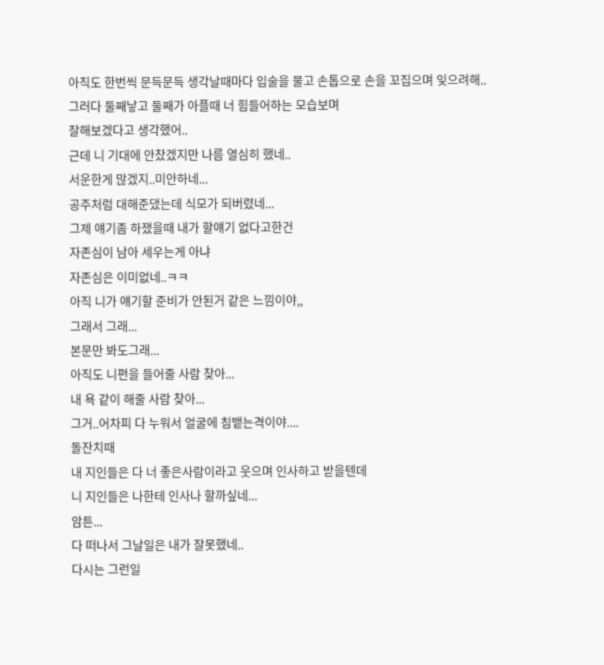아직도 한번씩 문득문득 생각날때마다 입술을 물고 손톱으로 손을 꼬집으며 잊으려해..
그러다 둘째낳고 둘째가 아플때 너 힘들어하는 모습보며
잘해보겠다고 생각했어..
근데 니 기대에 안찼겠지만 나름 열심히 했네..
서운한게 많겠지..미안하네...
공주처럼 대해준댔는데 식모가 되버렸네...
그제 얘기좀 하쟀을때 내가 할얘기 없다고한건
자존심이 남아 세우는게 아냐
자존심은 이미없네..ㅋㅋ
아직 니가 얘기할 준비가 안된거 같은 느낌이야,,
그래서 그래...
본문만 봐도그래...
아직도 니편을 들어줄 사람 찾아...
내 욕 같이 해줄 사람 찾아...
그거..어차피 다 누워서 얼굴에 침뱉는격이야....
돌잔치때
내 지인들은 다 너 좋은사람이라고 웃으며 인사하고 받을텐데
니 지인들은 나한테 인사나 할까싶네...
암튼...
다 떠나서 그날일은 내가 잘못했네..
다시는 그런일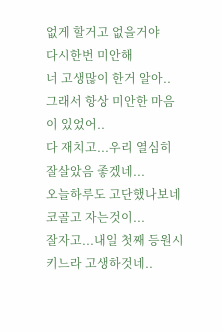없게 할거고 없을거야
다시한번 미안해
너 고생많이 한거 알아..
그래서 항상 미안한 마음이 있었어..
다 재치고...우리 열심히 잘살았음 좋겠네...
오늘하루도 고단했나보네 코골고 자는것이...
잘자고...내일 첫째 등원시키느라 고생하것네..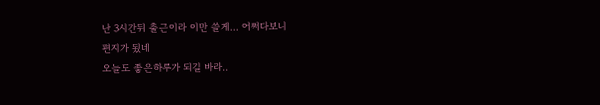난 3시간뒤 출근이라 이만 쓸게... 어쩌다보니
편지가 됬네
오늘도 좋은하루가 되길 바라..